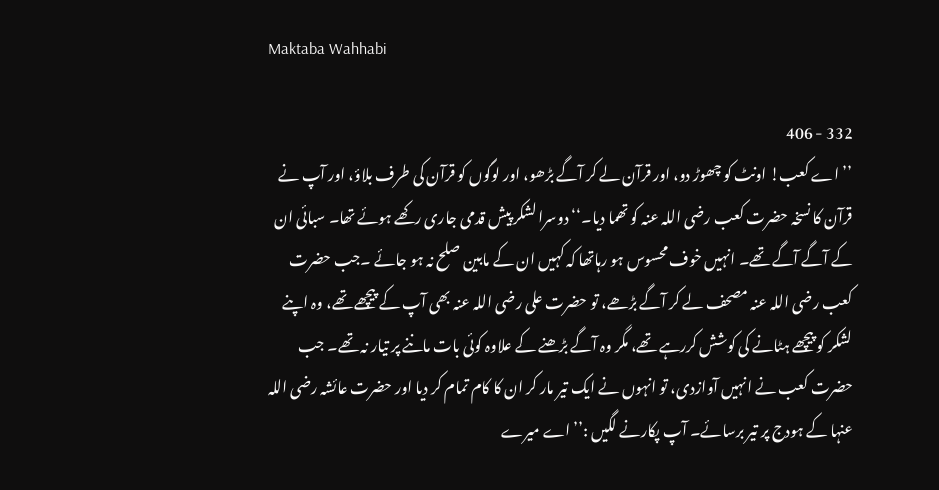Maktaba Wahhabi

332 - 406
’’اے کعب! اونٹ کو چھوڑ دو، اور قرآن لے کر آگے بڑھو، اور لوگوں کو قرآن کی طرف بلاؤ، اور آپ نے قرآن کا نسخہ حضرت کعب رضی اللہ عنہ کو تھما دیا۔‘‘ دوسرا لشکر پیش قدمی جاری رکھے ہوئے تھا۔ سبائی ان کے آگے آگے تھے۔ انہیں خوف محسوس ہو رہاتھا کہ کہیں ان کے مابین صلح نہ ہو جائے ۔جب حضرت کعب رضی اللہ عنہ مصحف لے کر آگے بڑھے، تو حضرت علی رضی اللہ عنہ بھی آپ کے پیچھے تھے، وہ اپنے لشکر کو پیچھے ہٹانے کی کوشش کررہے تھے، مگر وہ آگے بڑھنے کے علاوہ کوئی بات ماننے پر تیار نہ تھے۔ جب حضرت کعب نے انہیں آوازدی، تو انہوں نے ایک تیر مار کر ان کا کام تمام کر دیا اور حضرت عائشہ رضی اللہ عنہا کے ہودج پر تیر برسائے۔ آپ پکارنے لگیں :’’اے میرے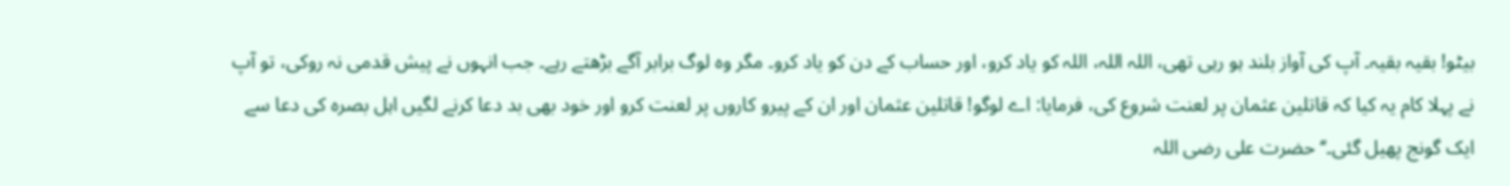بیٹو! بقیہ بقیہ۔ آپ کی آواز بلند ہو رہی تھی، اللہ اللہ، اللہ کو یاد کرو، اور حساب کے دن کو یاد کرو۔ مگر وہ لوگ برابر آگے بڑھتے رہے۔ جب انہوں نے پیش قدمی نہ روکی، تو آپ نے پہلا کام یہ کیا کہ قاتلین عثمان پر لعنت شروع کی، فرمایا: اے لوگو! قاتلین عثمان اور ان کے پیرو کاروں پر لعنت کرو اور خود بھی بد دعا کرنے لگیں اہل بصرہ کی دعا سے ایک گونج پھیل گئی۔‘‘ حضرت علی رضی اللہ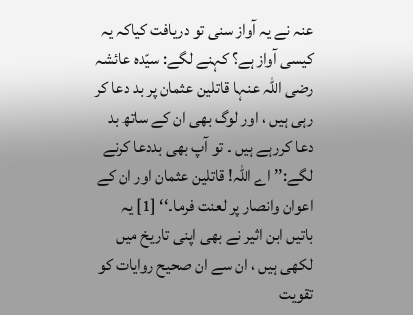عنہ نے یہ آواز سنی تو دریافت کیاکہ یہ کیسی آواز ہے؟ کہنے لگے: سیّدہ عائشہ رضی اللہ عنہا قاتلین عثمان پر بد دعا کر رہی ہیں ، اور لوگ بھی ان کے ساتھ بد دعا کررہے ہیں ۔ تو آپ بھی بددعا کرنے لگے:’’ اے اللہ! قاتلین عثمان اور ان کے اعوان وانصار پر لعنت فرما۔‘‘ [1] یہ باتیں ابن اثیر نے بھی اپنی تاریخ میں لکھی ہیں ، ان سے ان صحیح روایات کو تقویت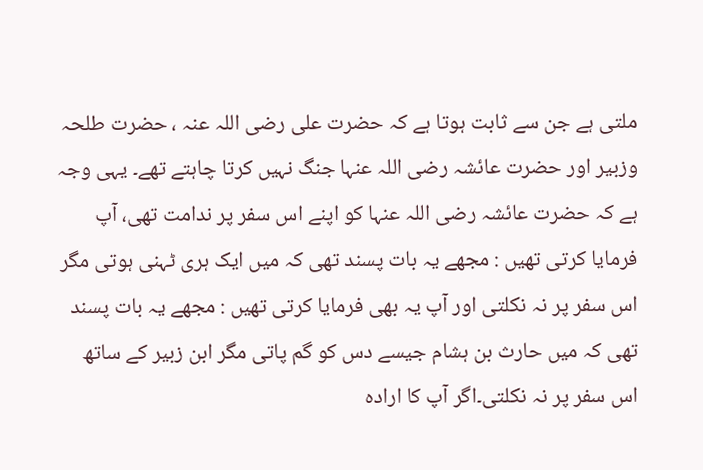ملتی ہے جن سے ثابت ہوتا ہے کہ حضرت علی رضی اللہ عنہ ، حضرت طلحہ وزبیر اور حضرت عائشہ رضی اللہ عنہا جنگ نہیں کرتا چاہتے تھے۔ یہی وجہ ہے کہ حضرت عائشہ رضی اللہ عنہا کو اپنے اس سفر پر ندامت تھی، آپ فرمایا کرتی تھیں : مجھے یہ بات پسند تھی کہ میں ایک ہری ٹہنی ہوتی مگر اس سفر پر نہ نکلتی اور آپ یہ بھی فرمایا کرتی تھیں : مجھے یہ بات پسند تھی کہ میں حارث بن ہشام جیسے دس کو گم پاتی مگر ابن زبیر کے ساتھ اس سفر پر نہ نکلتی۔اگر آپ کا ارادہ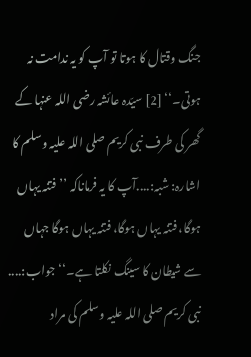جنگ وقتال کا ہوتا تو آپ کو یہ ندامت نہ ہوتی۔‘‘ [2] سیّدہ عائشہ رضی اللہ عنہا کے گھر کی طرف نبی کریم صلی اللہ علیہ وسلم کا اشارہ: شبہ:....آپ کا یہ فرماناکہ ’’فتنہ یہاں ہوگا، فتنہ یہاں ہوگا، فتنہ یہاں ہوگا جہاں سے شیطان کا سینگ نکلتا ہے۔‘‘ جواب:.... نبی کریم صلی اللہ علیہ وسلم کی مراد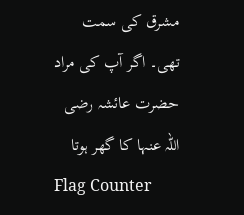مشرق کی سمت تھی۔ اگر آپ کی مراد حضرت عائشہ رضی اللہ عنہا کا گھر ہوتا
Flag Counter